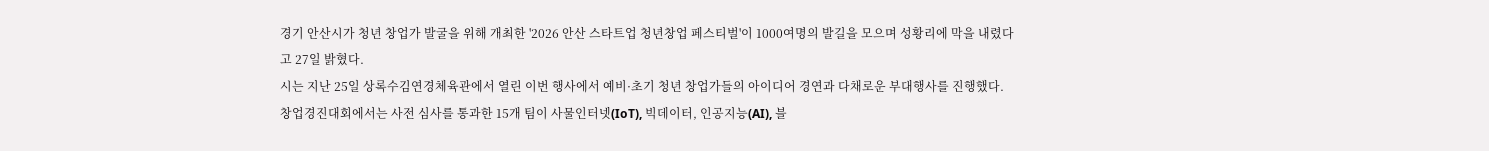경기 안산시가 청년 창업가 발굴을 위해 개최한 '2026 안산 스타트업 청년창업 페스티벌'이 1000여명의 발길을 모으며 성황리에 막을 내렸다고 27일 밝혔다.
시는 지난 25일 상록수김연경체육관에서 열린 이번 행사에서 예비·초기 청년 창업가들의 아이디어 경연과 다채로운 부대행사를 진행했다.
창업경진대회에서는 사전 심사를 통과한 15개 팀이 사물인터넷(IoT), 빅데이터, 인공지능(AI), 블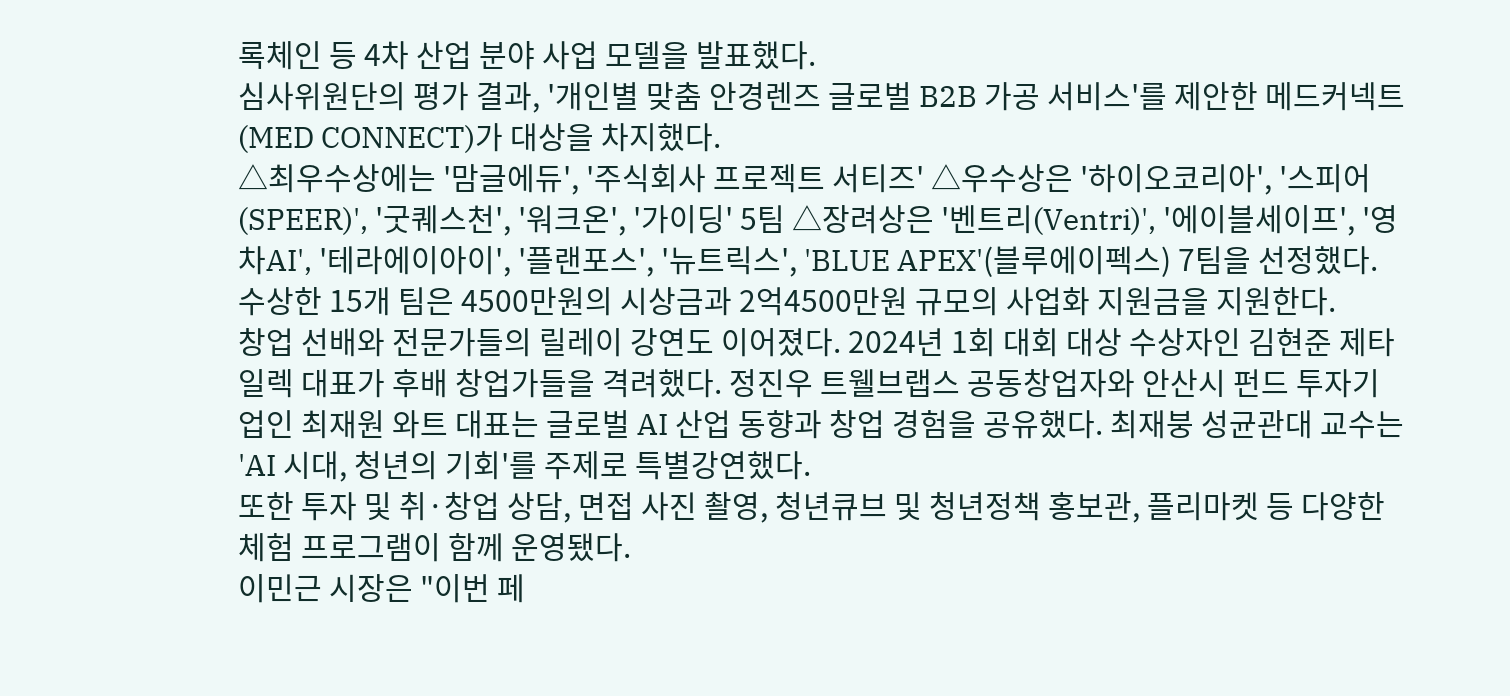록체인 등 4차 산업 분야 사업 모델을 발표했다.
심사위원단의 평가 결과, '개인별 맞춤 안경렌즈 글로벌 B2B 가공 서비스'를 제안한 메드커넥트(MED CONNECT)가 대상을 차지했다.
△최우수상에는 '맘글에듀', '주식회사 프로젝트 서티즈' △우수상은 '하이오코리아', '스피어(SPEER)', '굿퀘스천', '워크온', '가이딩' 5팀 △장려상은 '벤트리(Ventri)', '에이블세이프', '영차AI', '테라에이아이', '플랜포스', '뉴트릭스', 'BLUE APEX'(블루에이펙스) 7팀을 선정했다.
수상한 15개 팀은 4500만원의 시상금과 2억4500만원 규모의 사업화 지원금을 지원한다.
창업 선배와 전문가들의 릴레이 강연도 이어졌다. 2024년 1회 대회 대상 수상자인 김현준 제타일렉 대표가 후배 창업가들을 격려했다. 정진우 트웰브랩스 공동창업자와 안산시 펀드 투자기업인 최재원 와트 대표는 글로벌 AI 산업 동향과 창업 경험을 공유했다. 최재붕 성균관대 교수는 'AI 시대, 청년의 기회'를 주제로 특별강연했다.
또한 투자 및 취·창업 상담, 면접 사진 촬영, 청년큐브 및 청년정책 홍보관, 플리마켓 등 다양한 체험 프로그램이 함께 운영됐다.
이민근 시장은 "이번 페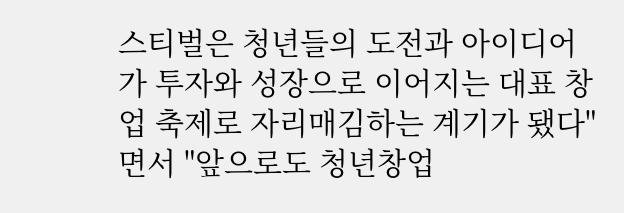스티벌은 청년들의 도전과 아이디어가 투자와 성장으로 이어지는 대표 창업 축제로 자리매김하는 계기가 됐다"면서 "앞으로도 청년창업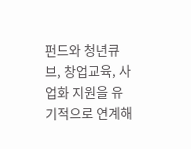펀드와 청년큐브, 창업교육, 사업화 지원을 유기적으로 연계해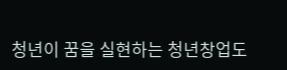청년이 꿈을 실현하는 청년창업도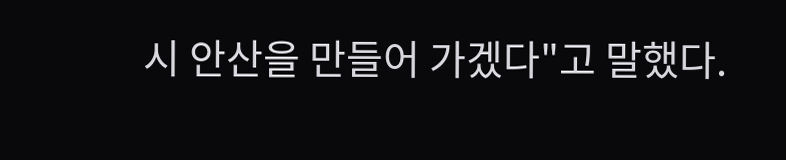시 안산을 만들어 가겠다"고 말했다.